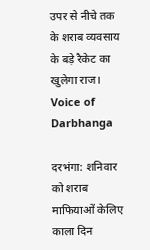उपर से नीचे तक के शराब व्यवसाय के बड़े रैकेट का खुलेगा राज। Voice of Darbhanga

दरभंगा: शनिवार को शराब माफियाओं केलिए काला दिन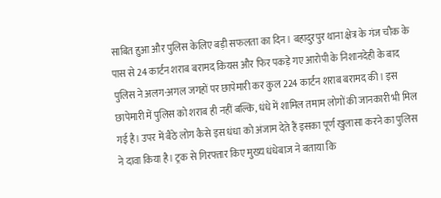साबित हुआ और पुलिस केलिए बड़ी सफलता का दिन। बहादुरपुर थाना क्षेत्र के गंज चौक के पास से 24 कार्टन शराब बरामद कियस और फिर पकड़े गए आरोपी के निशानदेही के बाद पुलिस ने अलग-अगल जगहों पर छापेमारी कर कुल 224 कार्टन शराब बरामद की। इस छापेमारी में पुलिस को शराब ही नहीं बल्कि, धंधे में शामिल तमाम लोगों की जानकारी भी मिल गई है। उपर में बैठे लोग कैसे इस धंधा को अंजाम देते हैं इसका पूर्ण खुलासा करने का पुलिस ने दावा किया है। ट्रक से गिरफ्तार किए मुख्य धंधेबाज ने बताया कि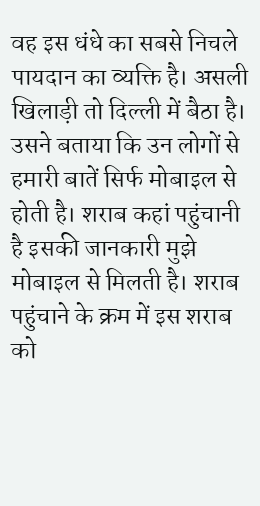वह इस धंधे का सबसे निचले पायदान का व्यक्ति है। असली खिलाड़ी तो दिल्ली में बैठा है। उसने बताया कि उन लोगों से हमारी बातें सिर्फ मोबाइल से होती है। शराब कहां पहुंचानी है इसकी जानकारी मुझे मोबाइल से मिलती है। शराब पहुंचाने के क्रम में इस शराब को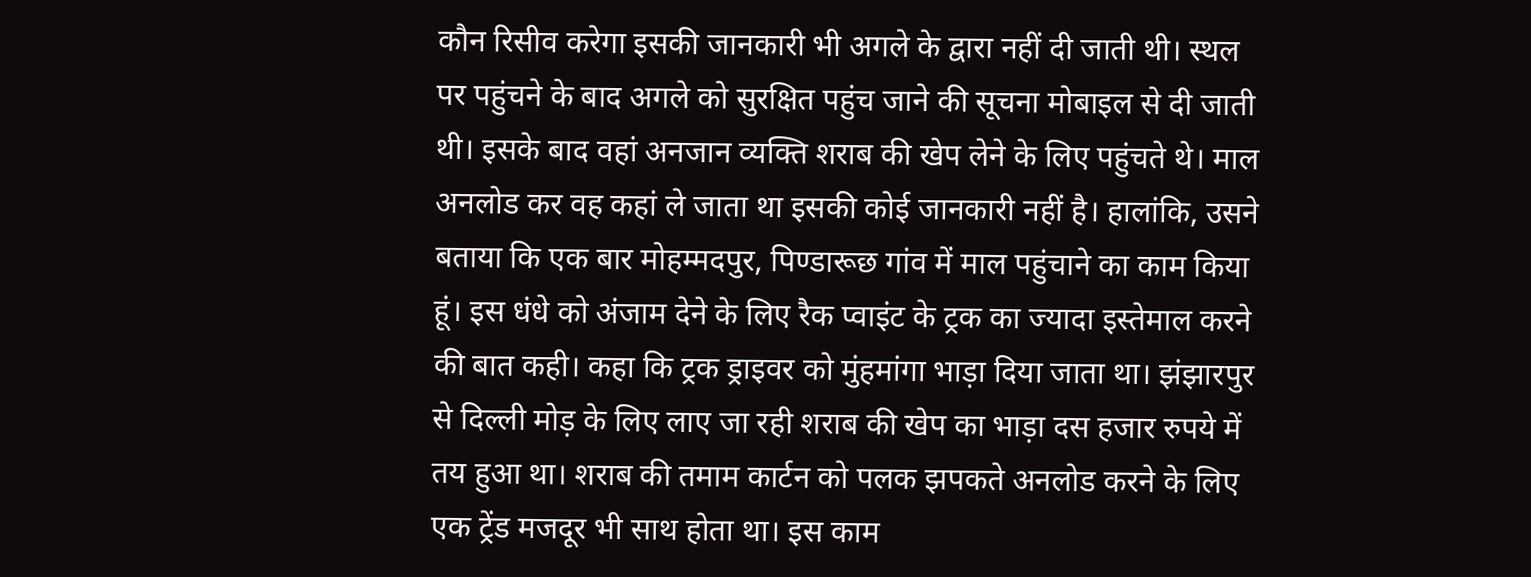कौन रिसीव करेगा इसकी जानकारी भी अगले के द्वारा नहीं दी जाती थी। स्थल पर पहुंचने के बाद अगले को सुरक्षित पहुंच जाने की सूचना मोबाइल से दी जाती थी। इसके बाद वहां अनजान व्यक्ति शराब की खेप लेने के लिए पहुंचते थे। माल अनलोड कर वह कहां ले जाता था इसकी कोई जानकारी नहीं है। हालांकि, उसने बताया कि एक बार मोहम्मदपुर, पिण्डारूछ गांव में माल पहुंचाने का काम किया हूं। इस धंधे को अंजाम देने के लिए रैक प्वाइंट के ट्रक का ज्यादा इस्तेमाल करने की बात कही। कहा कि ट्रक ड्राइवर को मुंहमांगा भाड़ा दिया जाता था। झंझारपुर से दिल्ली मोड़ के लिए लाए जा रही शराब की खेप का भाड़ा दस हजार रुपये में तय हुआ था। शराब की तमाम कार्टन को पलक झपकते अनलोड करने के लिए एक ट्रेंड मजदूर भी साथ होता था। इस काम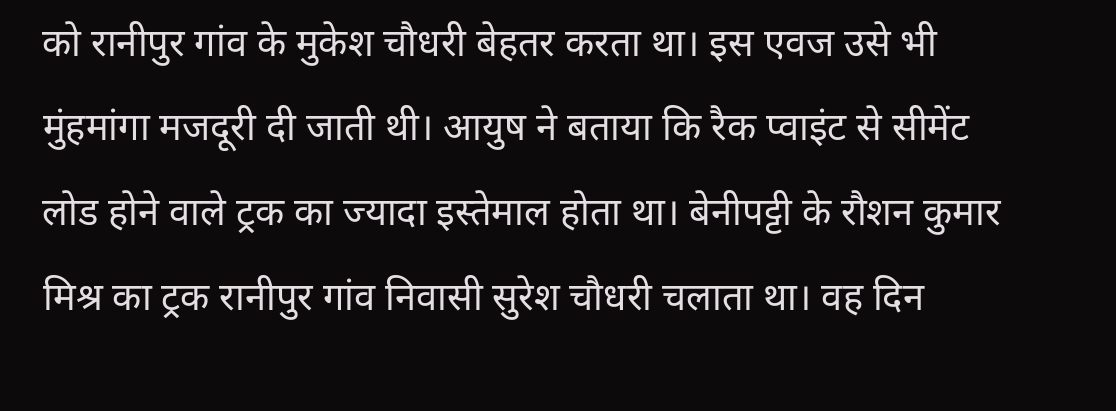को रानीपुर गांव के मुकेश चौधरी बेहतर करता था। इस एवज उसे भी मुंहमांगा मजदूरी दी जाती थी। आयुष ने बताया कि रैक प्वाइंट से सीमेंट लोड होने वाले ट्रक का ज्यादा इस्तेमाल होता था। बेनीपट्टी के रौशन कुमार मिश्र का ट्रक रानीपुर गांव निवासी सुरेश चौधरी चलाता था। वह दिन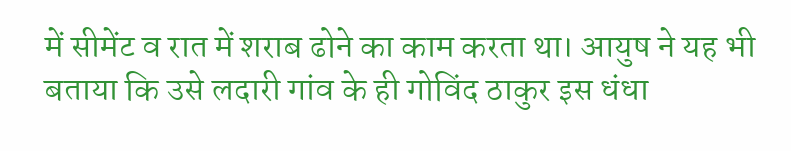में सीमेंट व रात में शराब ढोने का काम करता था। आयुष ने यह भी बताया कि उसे लदारी गांव के ही गोविंद ठाकुर इस धंधा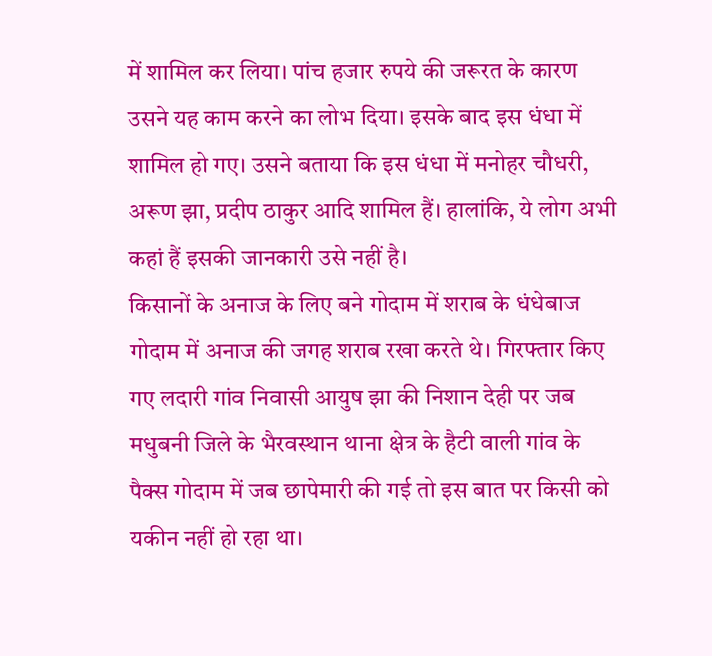में शामिल कर लिया। पांच हजार रुपये की जरूरत के कारण उसने यह काम करने का लोभ दिया। इसके बाद इस धंधा में शामिल हो गए। उसने बताया कि इस धंधा में मनोहर चौधरी, अरूण झा, प्रदीप ठाकुर आदि शामिल हैं। हालांकि, ये लोग अभी कहां हैं इसकी जानकारी उसे नहीं है।
किसानों के अनाज के लिए बने गोदाम में शराब के धंधेबाज गोदाम में अनाज की जगह शराब रखा करते थे। गिरफ्तार किए गए लदारी गांव निवासी आयुष झा की निशान देही पर जब मधुबनी जिले के भैरवस्थान थाना क्षेत्र के हैटी वाली गांव के पैक्स गोदाम में जब छापेमारी की गई तो इस बात पर किसी को यकीन नहीं हो रहा था।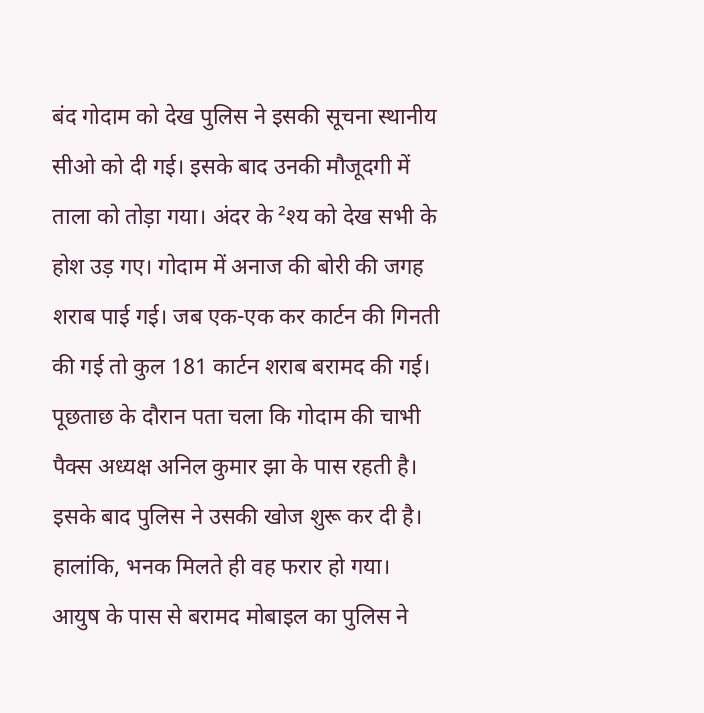बंद गोदाम को देख पुलिस ने इसकी सूचना स्थानीय सीओ को दी गई। इसके बाद उनकी मौजूदगी में ताला को तोड़ा गया। अंदर के ²श्य को देख सभी के होश उड़ गए। गोदाम में अनाज की बोरी की जगह शराब पाई गई। जब एक-एक कर कार्टन की गिनती की गई तो कुल 181 कार्टन शराब बरामद की गई। पूछताछ के दौरान पता चला कि गोदाम की चाभी पैक्स अध्यक्ष अनिल कुमार झा के पास रहती है। इसके बाद पुलिस ने उसकी खोज शुरू कर दी है। हालांकि, भनक मिलते ही वह फरार हो गया।
आयुष के पास से बरामद मोबाइल का पुलिस ने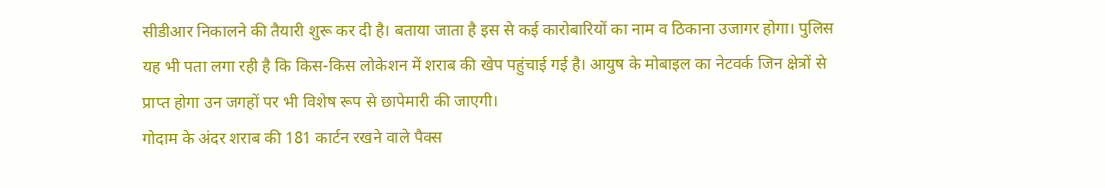सीडीआर निकालने की तैयारी शुरू कर दी है। बताया जाता है इस से कई कारोबारियों का नाम व ठिकाना उजागर होगा। पुलिस यह भी पता लगा रही है कि किस-किस लोकेशन में शराब की खेप पहुंचाई गई है। आयुष के मोबाइल का नेटवर्क जिन क्षेत्रों से प्राप्त होगा उन जगहों पर भी विशेष रूप से छापेमारी की जाएगी।
गोदाम के अंदर शराब की 181 कार्टन रखने वाले पैक्स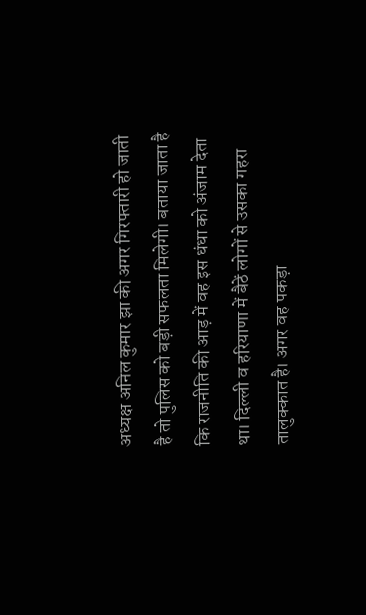अध्यक्ष अनिल कुमार झा की अगर गिरफ्तारी हो जाती है तो पुलिस को बड़ी सफलता मिलेगी। बताया जाता है कि राजनीति की आड़ में वह इस धंधा को अंजाम देता था। दिल्ली व हरियाणा में बैठें लोगों से उसका गहरा तालुक्कात है। अगर वह पकड़ा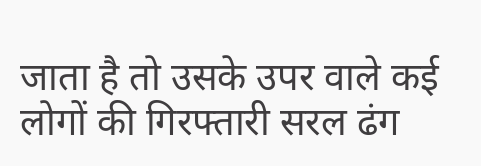जाता है तो उसके उपर वाले कई लोगों की गिरफ्तारी सरल ढंग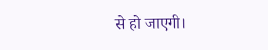से हो जाएगी।